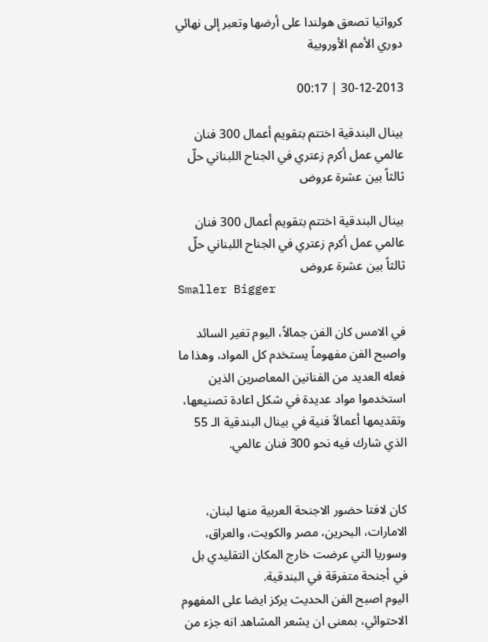كرواتيا تصعق هولندا على أرضها وتعبر إلى نهائي دوري الأمم الأوروبية

30-12-2013 | 00:17

بينال البندقية اختتم بتقويم أعمال 300 فنان عالمي عمل أكرم زعتري في الجناح اللبناني حلّ ثالثاً بين عشرة عروض

بينال البندقية اختتم بتقويم أعمال 300 فنان عالمي عمل أكرم زعتري في الجناح اللبناني حلّ ثالثاً بين عشرة عروض
Smaller Bigger

في الامس كان الفن جمالاً، اليوم تغير السائد واصبح الفن مفهوماً يستخدم كل المواد، وهذا ما فعله العديد من الفنانين المعاصرين الذين استخدموا مواد عديدة في شكل اعادة تصنيعها، وتقديمها أعمالاً فنية في بينال البندقية الـ 55 الذي شارك فيه نحو 300 فنان عالمي.


كان لافتا حضور الاجنحة العربية منها لبنان، الامارات، البحرين، مصر والكويت، والعراق، وسوريا التي عرضت خارج المكان التقليدي بل في أجنحة متفرقة في البندقية.
اليوم اصبح الفن الحديث يركز ايضا على المفهوم الاحتوائي، بمعنى ان يشعر المشاهد انه جزء من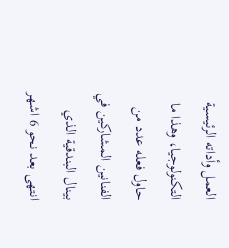العمل وأداته الرئيسية التكنولوجيا، وهذا ما حاول فعله عدد من الفنانين المشاركين في بينال البندقية الذي انتهى بعد نحو 6 اشهر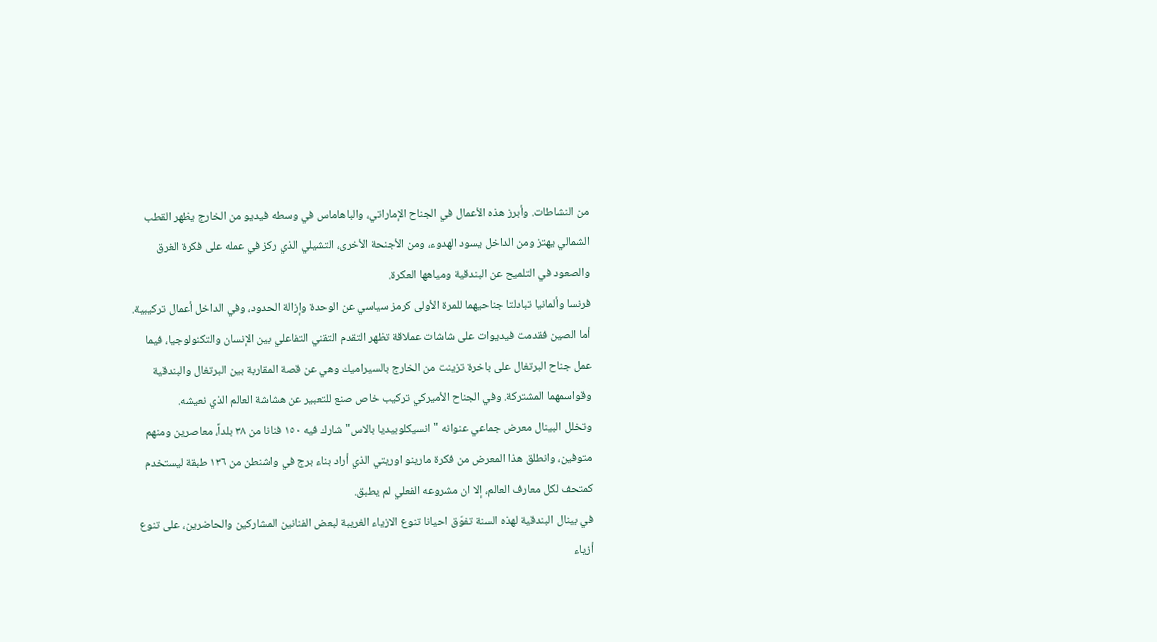من النشاطات. وأبرز هذه الأعمال في الجناح الإماراتي، والباهاماس في وسطه فيديو من الخارج يظهر القطب الشمالي يهتز ومن الداخل يسود الهدوء، ومن الأجنحة الأخرى، التشيلي الذي ركز في عمله على فكرة الغرق والصعود في التلميح عن البندقية ومياهها العكرة.
فرنسا وألمانيا تبادلتا جناحيهما للمرة الأولى كرمز سياسي عن الوحدة وإزالة الحدود، وفي الداخل أعمال تركيبية. أما الصين فقدمت فيديوات على شاشات عملاقة تظهر التقدم التقني التفاعلي بين الإنسان والتكنولوجيا، فيما عمل جناح البرتغال على باخرة تزينت من الخارج بالسيراميك وهي عن قصة المقاربة بين البرتغال والبندقية وقواسمهما المشتركة. وفي الجناح الأميركي تركيب خاص صنع للتعبير عن هشاشة العالم الذي نعيشه.
وتخلل البينال معرض جماعي عنوانه "انسيكلوبيديا بالاس" شارك فيه ١٥٠ فنانا من ٣٨ بلداً، معاصرين ومنهم متوفين، وانطلق هذا المعرض من فكرة مارينو اوريتي الذي أراد بناء برج في واشنطن من ١٣٦ طبقة ليستخدم كمتحف لكل معارف العالم، إلا ان مشروعه الفعلي لم يطبق.
في بينال البندقية لهذه السنة تفوّق احيانا تنوع الازياء الغريبة لبعض الفنانين المشاركين والحاضرين، على تنوع أزياء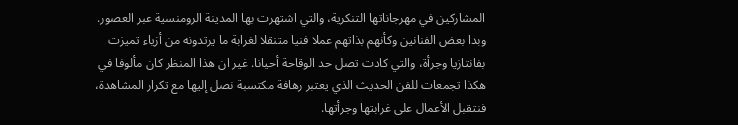المشاركين في مهرجاناتها التنكرية، والتي اشتهرت بها المدينة الرومنسية عبر العصور. وبدا بعض الفنانين وكأنهم بذاتهم عملا فنيا متنقلا لغرابة ما يرتدونه من أزياء تميزت بفانتازيا وجرأة، والتي كادت تصل حد الوقاحة أحيانا. غير ان هذا المنظر كان مألوفا في هكذا تجمعات للفن الحديث الذي يعتبر رهافة مكتسبة نصل إليها مع تكرار المشاهدة، فنتقبل الأعمال على غرابتها وجرأتها.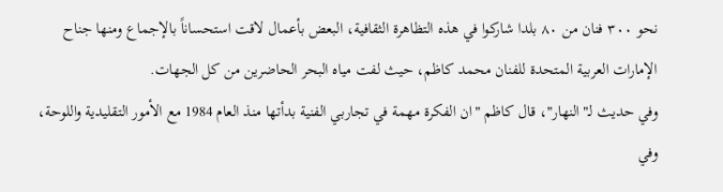نحو ٣٠٠ فنان من ٨٠ بلدا شاركوا في هذه التظاهرة الثقافية، البعض بأعمال لاقت استحساناً بالإجماع ومنها جناح الإمارات العربية المتحدة للفنان محمد كاظم، حيث لفت مياه البحر الحاضرين من كل الجهات.
وفي حديث لـ"النهار"، قال كاظم "ان الفكرة مهمة في تجاربي الفنية بدأتها منذ العام 1984 مع الأمور التقليدية واللوحة، وفي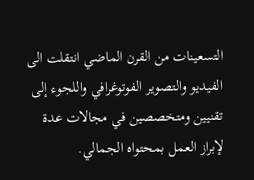التسعينات من القرن الماضي انتقلت الى الفيديو والتصوير الفوتوغرافي واللجوء إلى تقنيين ومتخصصين في مجالات عدة لإبراز العمل بمحتواه الجمالي.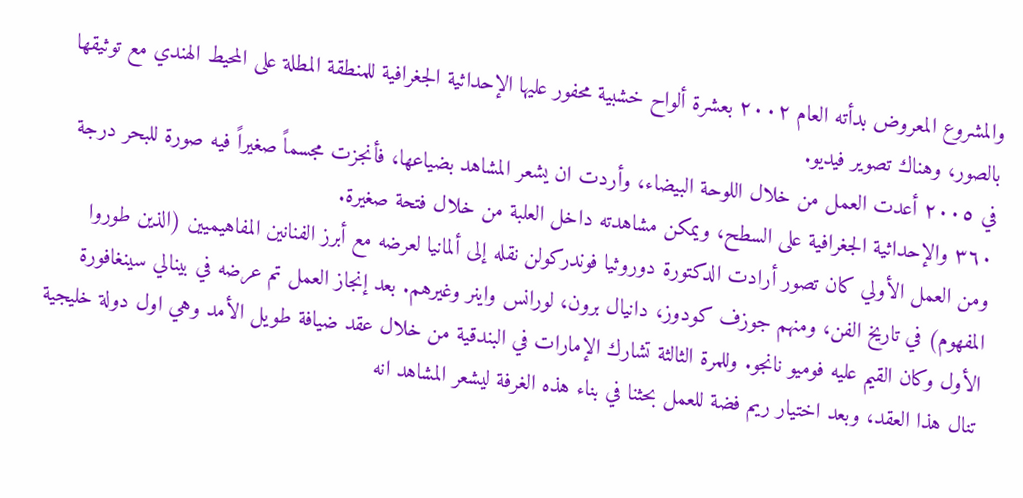والمشروع المعروض بدأته العام ٢٠٠٢ بعشرة ألواح خشبية محفور عليها الإحداثية الجغرافية للمنطقة المطلة على المحيط الهندي مع توثيقها بالصور، وهناك تصوير فيديو.
في ٢٠٠٥ أعدت العمل من خلال اللوحة البيضاء، وأردت ان يشعر المشاهد بضياعها، فأنجزت مجسماً صغيراً فيه صورة للبحر درجة ٣٦٠ والإحداثية الجغرافية على السطح، ويمكن مشاهدته داخل العلبة من خلال فتحة صغيرة.
ومن العمل الأولي كان تصور أرادت الدكتورة دوروثيا فوندركولن نقله إلى ألمانيا لعرضه مع أبرز الفنانين المفاهيميين (الذين طوروا المفهوم) في تاريخ الفن، ومنهم جوزف كودوز، دانيال برون، لورانس واينر وغيرهم. بعد إنجاز العمل تم عرضه في بينالي سينغافورة الأول وكان القيم عليه فوميو نانجو. وللمرة الثالثة تشارك الإمارات في البندقية من خلال عقد ضيافة طويل الأمد وهي اول دولة خليجية تنال هذا العقد، وبعد اختيار ريم فضة للعمل بحثنا في بناء هذه الغرفة ليشعر المشاهد انه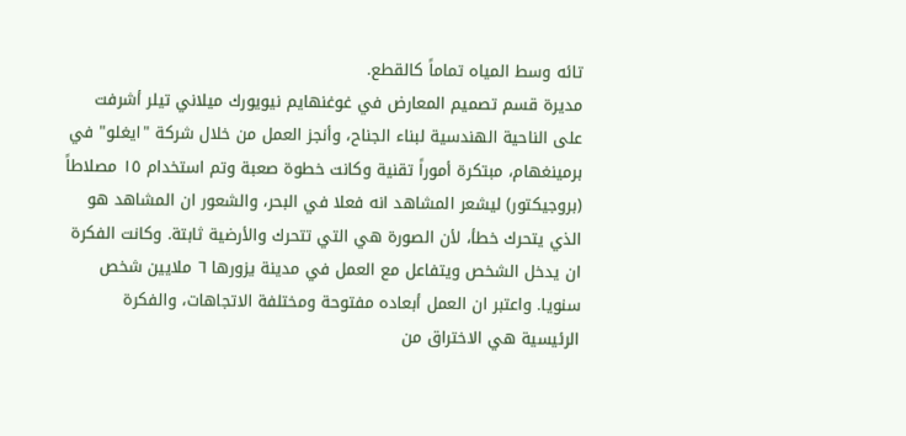تائه وسط المياه تماماً كالقطع.
مديرة قسم تصميم المعارض في غوغنهايم نيويورك ميلاني تيلر أشرفت على الناحية الهندسية لبناء الجناح، وأنجز العمل من خلال شركة "ايغلو" في برمينغهام، مبتكرة أموراً تقنية وكانت خطوة صعبة وتم استخدام ١٥ مصلاطاً (بروجيكتور) ليشعر المشاهد انه فعلا في البحر، والشعور ان المشاهد هو الذي يتحرك خطأ، لأن الصورة هي التي تتحرك والأرضية ثابتة. وكانت الفكرة ان يدخل الشخص ويتفاعل مع العمل في مدينة يزورها ٦ ملايين شخص سنويا. واعتبر ان العمل أبعاده مفتوحة ومختلفة الاتجاهات، والفكرة الرئيسية هي الاختراق من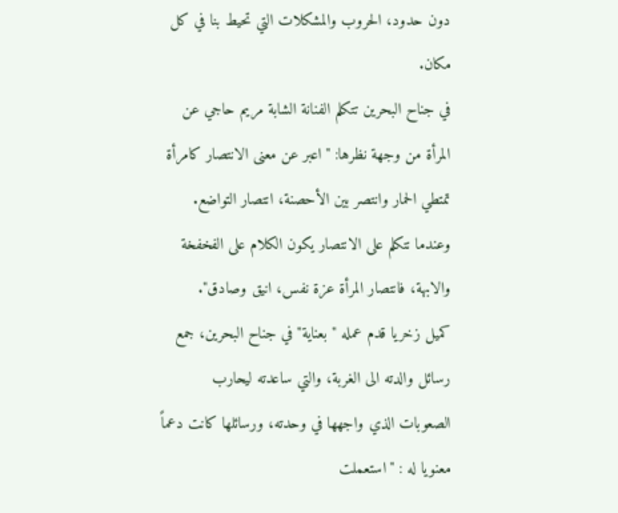دون حدود، الحروب والمشكلات التي تحيط بنا في كل مكان.
في جناح البحرين تتكلم الفنانة الشابة مريم حاجي عن المرأة من وجهة نظرها: "اعبر عن معنى الانتصار كامرأة تمتطي الحمار وانتصر بين الأحصنة، انتصار التواضع. وعندما نتكلم على الانتصار يكون الكلام على الفخفخة والابهة، فانتصار المرأة عزة نفس، انيق وصادق".
كميل زخريا قدم عمله "بعناية" في جناح البحرين، جمع رسائل والدته الى الغربة، والتي ساعدته ليحارب الصعوبات الذي واجهها في وحدته، ورسائلها كانت دعماً معنويا له : "استعملت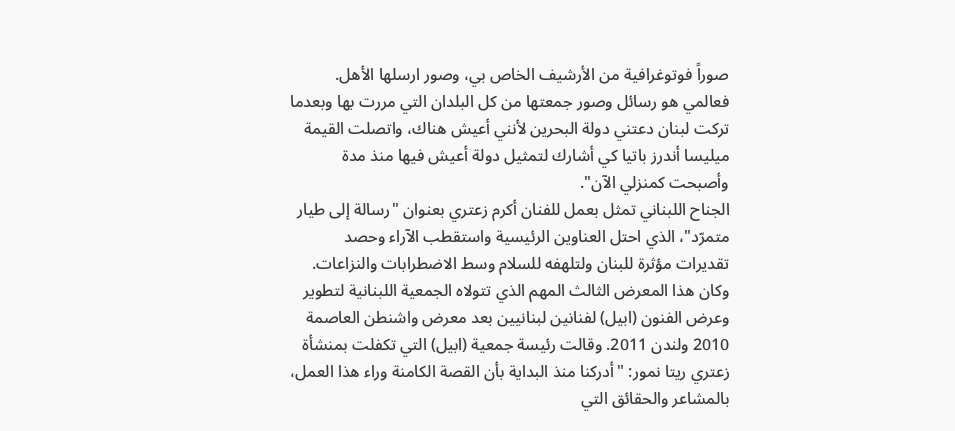صوراً فوتوغرافية من الأرشيف الخاص بي، وصور ارسلها الأهل. فعالمي هو رسائل وصور جمعتها من كل البلدان التي مررت بها وبعدما تركت لبنان دعتني دولة البحرين لأنني أعيش هناك، واتصلت القيمة ميليسا أندرز باتيا كي أشارك لتمثيل دولة أعيش فيها منذ مدة وأصبحت كمنزلي الآن".
الجناح اللبناني تمثل بعمل للفنان أكرم زعتري بعنوان "رسالة إلى طيار متمرّد"، الذي احتل العناوين الرئيسية واستقطب الآراء وحصد تقديرات مؤثرة للبنان ولتلهفه للسلام وسط الاضطرابات والنزاعات. وكان هذا المعرض الثالث المهم الذي تتولاه الجمعية اللبنانية لتطوير وعرض الفنون (ابيل) لفنانين لبنانيين بعد معرض واشنطن العاصمة 2010 ولندن 2011. وقالت رئيسة جمعية (ابيل) التي تكفلت بمنشأة زعتري ريتا نمور: "أدركنا منذ البداية بأن القصة الكامنة وراء هذا العمل، بالمشاعر والحقائق التي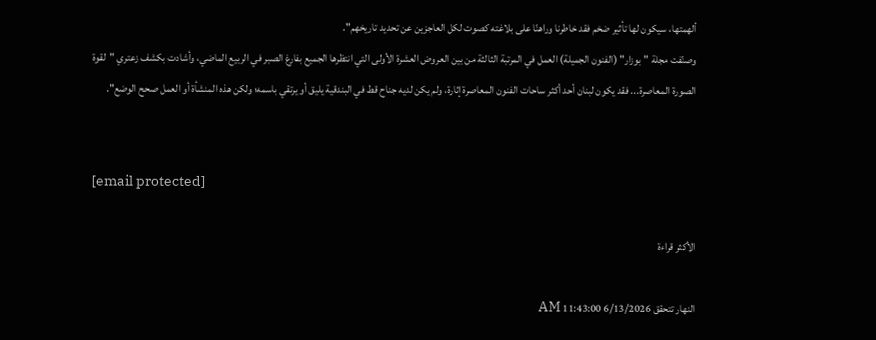ألهمتها، سيكون لها تأثير ضخم فقد خاطرنا وراهنّا على بلاغته كصوت لكل العاجزين عن تحديد تاريخهم".
وصنّفت مجلة "بوزار" (الفنون الجميلة) العمل في المرتبة الثالثة من بين العروض العشرة الأولى التي انتظرها الجميع بفارغ الصبر في الربيع الماضي، وأشادت بكشف زعتري "لقوة الصورة المعاصرة... فقد يكون لبنان أحد أكثر ساحات الفنون المعاصرة إثارة، ولم يكن لديه جناح قط في البندقية يليق أو يرتقي باسمه؛ ولكن هذه المنشأة أو العمل صحح الوضع".


[email protected]

الأكثر قراءة

النهار تتحقق 6/13/2026 11:43:00 AM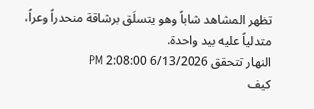تظهر المشاهد شاباً وهو يتسلَق برشاقة منحدراً وعراً، متدلياً عليه بيد واحدة.
النهار تتحقق 6/13/2026 2:08:00 PM
كيف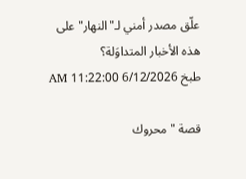علّق مصدر أمني لـ"النهار" على هذه الأخبار المتداوَلة؟
طبخ 6/12/2026 11:22:00 AM

قصة "محروك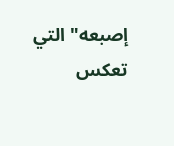إصبعه" التي تعكس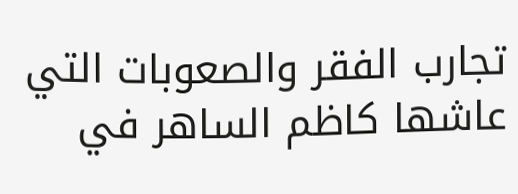تجارب الفقر والصعوبات التي عاشها كاظم الساهر في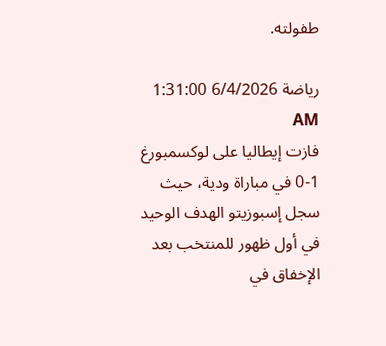طفولته.

رياضة 6/4/2026 1:31:00 AM
فازت إيطاليا على لوكسمبورغ 1-0 في مباراة ودية، حيث سجل إسبوزيتو الهدف الوحيد في أول ظهور للمنتخب بعد الإخفاق في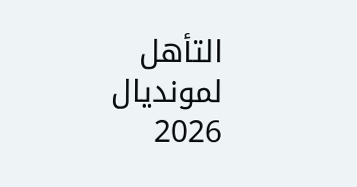التأهل لمونديال 2026